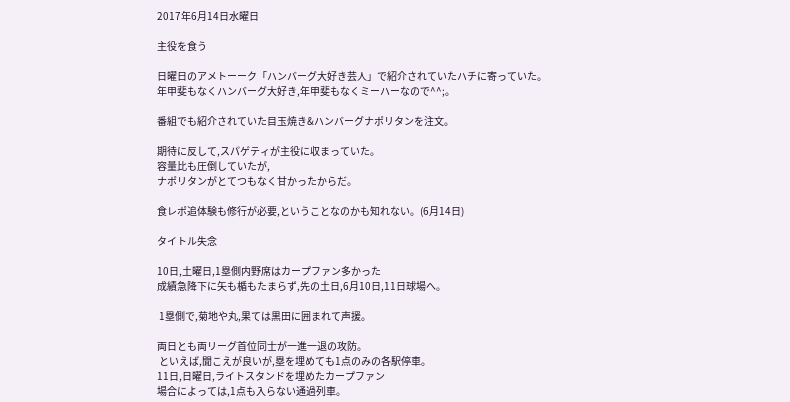2017年6月14日水曜日

主役を食う

日曜日のアメトーーク「ハンバーグ大好き芸人」で紹介されていたハチに寄っていた。
年甲斐もなくハンバーグ大好き,年甲斐もなくミーハーなので^^;。

番組でも紹介されていた目玉焼き&ハンバーグナポリタンを注文。

期待に反して,スパゲティが主役に収まっていた。
容量比も圧倒していたが,
ナポリタンがとてつもなく甘かったからだ。

食レポ追体験も修行が必要,ということなのかも知れない。(6月14日)

タイトル失念

10日,土曜日,1塁側内野席はカープファン多かった
成績急降下に矢も楯もたまらず,先の土日,6月10日,11日球場へ。

 1塁側で,菊地や丸,果ては黒田に囲まれて声援。

両日とも両リーグ首位同士が一進一退の攻防。
 といえば,聞こえが良いが,塁を埋めても1点のみの各駅停車。
11日,日曜日,ライトスタンドを埋めたカープファン
場合によっては,1点も入らない通過列車。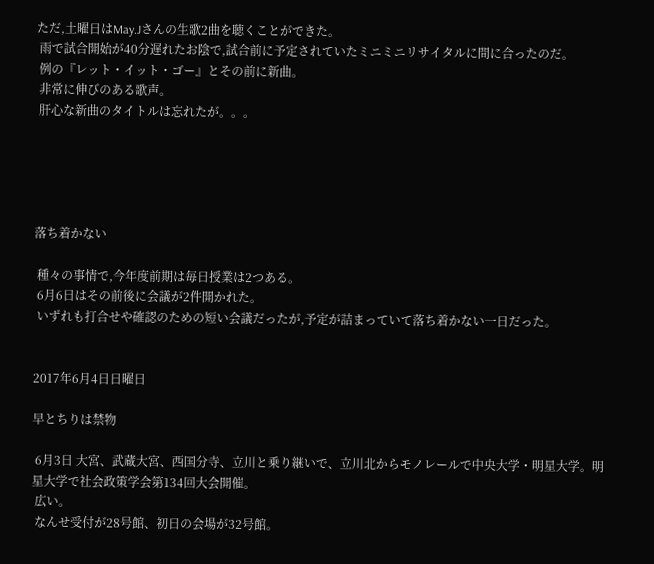ただ,土曜日はMay.Jさんの生歌2曲を聴くことができた。
 雨で試合開始が40分遅れたお陰で,試合前に予定されていたミニミニリサイタルに間に合ったのだ。
 例の『レット・イット・ゴー』とその前に新曲。
 非常に伸びのある歌声。
 肝心な新曲のタイトルは忘れたが。。。





落ち着かない

 種々の事情で,今年度前期は毎日授業は2つある。
 6月6日はその前後に会議が2件開かれた。
 いずれも打合せや確認のための短い会議だったが,予定が詰まっていて落ち着かない一日だった。


2017年6月4日日曜日

早とちりは禁物

 6月3日 大宮、武蔵大宮、西国分寺、立川と乗り継いで、立川北からモノレールで中央大学・明星大学。明星大学で社会政策学会第134回大会開催。
 広い。
 なんせ受付が28号館、初日の会場が32号館。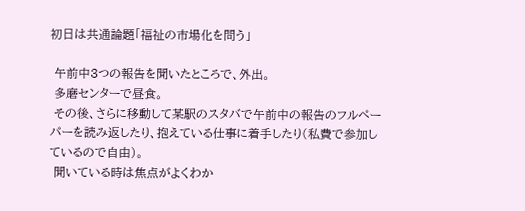初日は共通論題「福祉の市場化を問う」

 午前中3つの報告を聞いたところで、外出。
 多磨センターで昼食。
 その後、さらに移動して某駅のスタバで午前中の報告のフルペーパーを読み返したり、抱えている仕事に着手したり(私費で参加しているので自由)。
 聞いている時は焦点がよくわか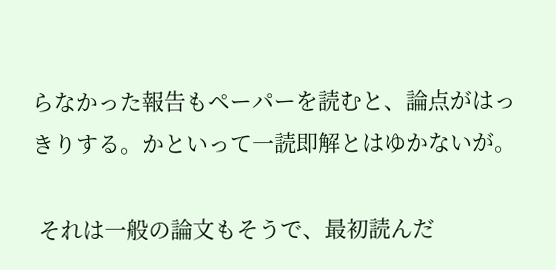らなかった報告もペーパーを読むと、論点がはっきりする。かといって一読即解とはゆかないが。

 それは一般の論文もそうで、最初読んだ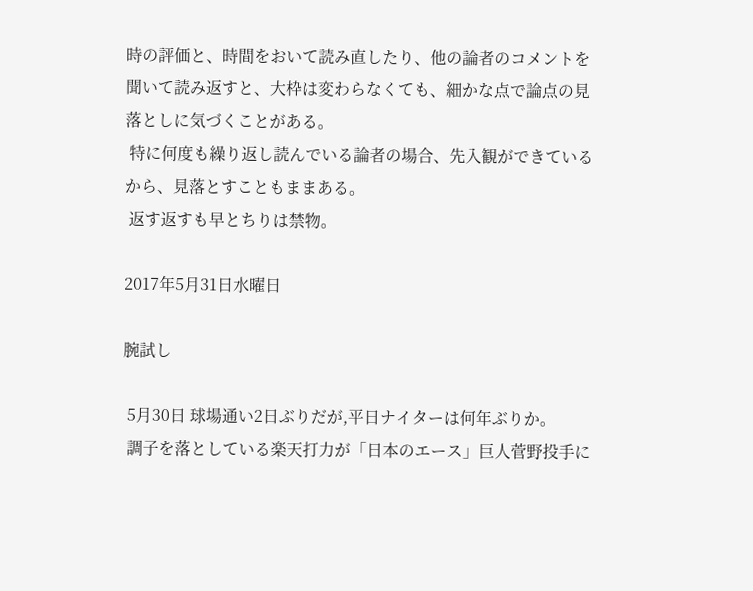時の評価と、時間をおいて読み直したり、他の論者のコメントを聞いて読み返すと、大枠は変わらなくても、細かな点で論点の見落としに気づくことがある。
 特に何度も繰り返し読んでいる論者の場合、先入観ができているから、見落とすこともままある。
 返す返すも早とちりは禁物。

2017年5月31日水曜日

腕試し

 5月30日 球場通い2日ぶりだが,平日ナイターは何年ぶりか。
 調子を落としている楽天打力が「日本のエース」巨人菅野投手に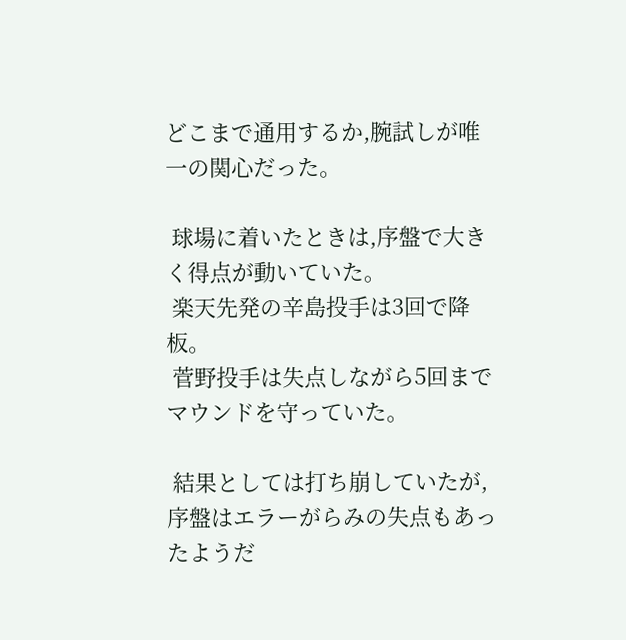どこまで通用するか,腕試しが唯一の関心だった。

 球場に着いたときは,序盤で大きく得点が動いていた。
 楽天先発の辛島投手は3回で降板。
 菅野投手は失点しながら5回までマウンドを守っていた。

 結果としては打ち崩していたが,序盤はエラーがらみの失点もあったようだ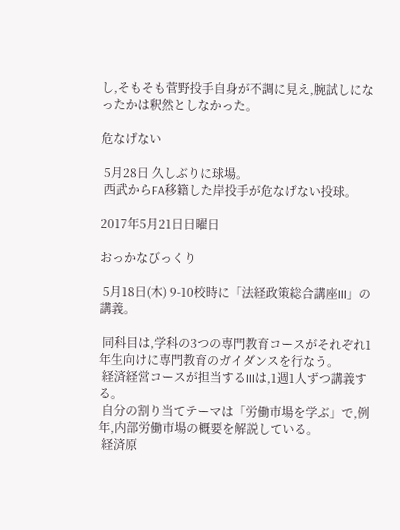し,そもそも菅野投手自身が不調に見え,腕試しになったかは釈然としなかった。

危なげない

 5月28日 久しぶりに球場。
 西武からFA移籍した岸投手が危なげない投球。

2017年5月21日日曜日

おっかなびっくり

 5月18日(木) 9-10校時に「法経政策総合講座III」の講義。

 同科目は,学科の3つの専門教育コースがそれぞれ1年生向けに専門教育のガイダンスを行なう。
 経済経営コースが担当するIIIは,1週1人ずつ講義する。
 自分の割り当てテーマは「労働市場を学ぶ」で,例年,内部労働市場の概要を解説している。
 経済原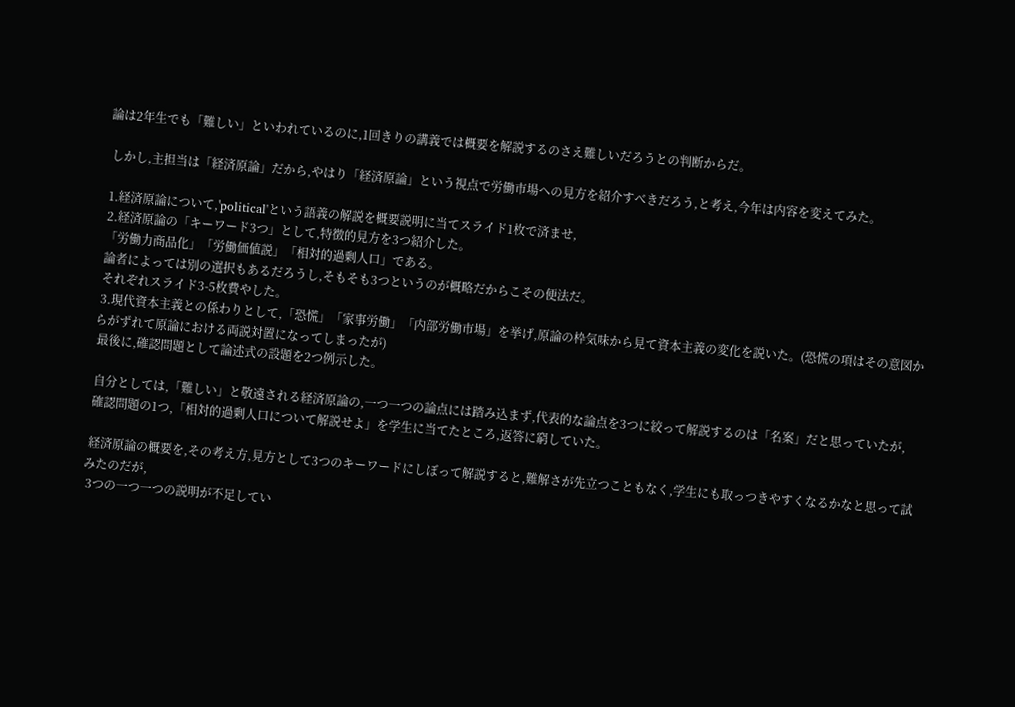論は2年生でも「難しい」といわれているのに,1回きりの講義では概要を解説するのさえ難しいだろうとの判断からだ。

 しかし,主担当は「経済原論」だから,やはり「経済原論」という視点で労働市場への見方を紹介すべきだろう,と考え,今年は内容を変えてみた。

 1.経済原論について,'political'という語義の解説を概要説明に当てスライド1枚で済ませ,
 2.経済原論の「キーワード3つ」として,特徴的見方を3つ紹介した。
 「労働力商品化」「労働価値説」「相対的過剰人口」である。
 論者によっては別の選択もあるだろうし,そもそも3つというのが概略だからこその便法だ。
 それぞれスライド3-5枚費やした。
 3.現代資本主義との係わりとして,「恐慌」「家事労働」「内部労働市場」を挙げ,原論の枠気味から見て資本主義の変化を説いた。(恐慌の項はその意図からがずれて原論における両説対置になってしまったが)
 最後に,確認問題として論述式の設題を2つ例示した。

 自分としては,「難しい」と敬遠される経済原論の,一つ一つの論点には踏み込まず,代表的な論点を3つに絞って解説するのは「名案」だと思っていたが,
 確認問題の1つ,「相対的過剰人口について解説せよ」を学生に当てたところ,返答に窮していた。

 経済原論の概要を,その考え方,見方として3つのキーワードにしぼって解説すると,難解さが先立つこともなく,学生にも取っつきやすくなるかなと思って試みたのだが,
 3つの一つ一つの説明が不足してい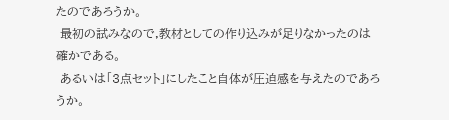たのであろうか。
 最初の試みなので,教材としての作り込みが足りなかったのは確かである。
 あるいは「3点セット」にしたこと自体が圧迫感を与えたのであろうか。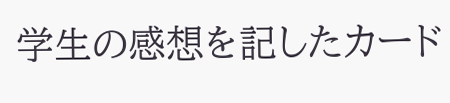学生の感想を記したカード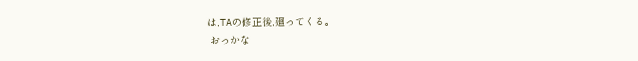は,TAの修正後,廻ってくる。
 おっかな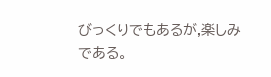びっくりでもあるが,楽しみである。